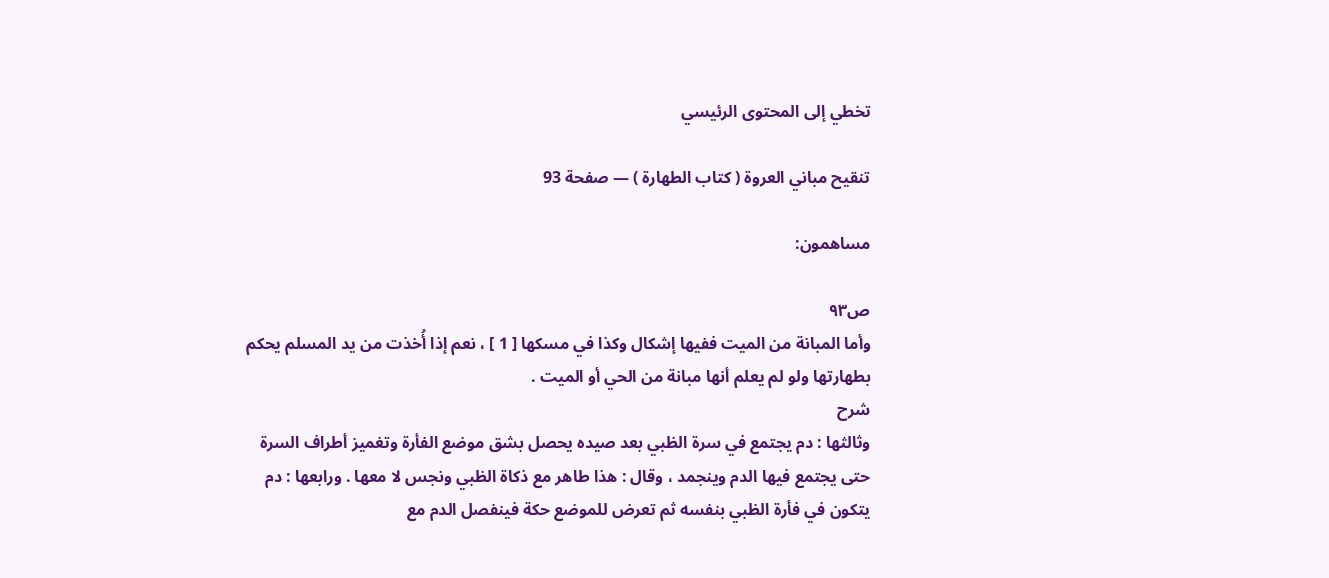تخطي إلى المحتوى الرئيسي

تنقيح مباني العروة ( كتاب الطهارة ) — صفحة 93

مساهمون:

ص٩٣
وأما المبانة من الميت ففيها إشكال وكذا في مسكها [ 1 ] ، نعم إذا أُخذت من يد المسلم يحكم بطهارتها ولو لم يعلم أنها مبانة من الحي أو الميت .
شرح
وثالثها : دم يجتمع في سرة الظبي بعد صيده يحصل بشق موضع الفأرة وتغميز أطراف السرة حتى يجتمع فيها الدم وينجمد ، وقال : هذا طاهر مع ذكاة الظبي ونجس لا معها . ورابعها : دم يتكون في فأرة الظبي بنفسه ثم تعرض للموضع حكة فينفصل الدم مع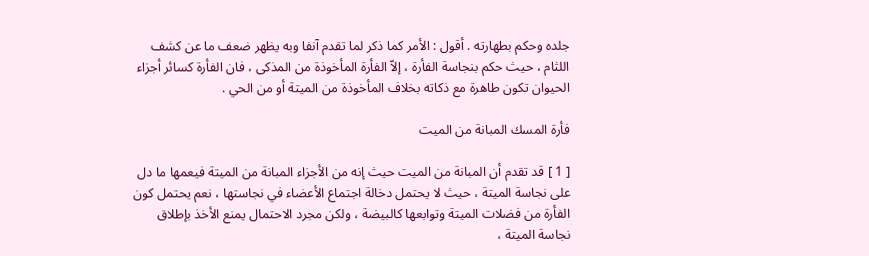جلده وحكم بطهارته . أقول : الأمر كما ذكر لما تقدم آنفا وبه يظهر ضعف ما عن كشف اللثام ، حيث حكم بنجاسة الفأرة ، إلاّ الفأرة المأخوذة من المذكى ، فان الفأرة كسائر أجزاء الحيوان تكون طاهرة مع ذكاته بخلاف المأخوذة من الميتة أو من الحي .

فأرة المسك المبانة من الميت

[ 1 ] قد تقدم أن المبانة من الميت حيث إنه من الأجزاء المبانة من الميتة فيعمها ما دل على نجاسة الميتة ، حيث لا يحتمل دخالة اجتماع الأعضاء في نجاستها ، نعم يحتمل كون الفأرة من فضلات الميتة وتوابعها كالبيضة ، ولكن مجرد الاحتمال يمنع الأخذ بإطلاق نجاسة الميتة ،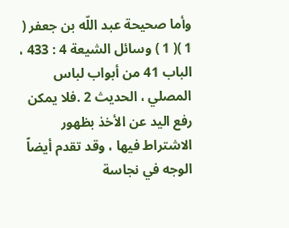وأما صحيحة عبد اللّه بن جعفر ( 1 )( 1 ) وسائل الشيعة 4 : 433 ، الباب 41 من أبواب لباس المصلي ، الحديث 2 .فلا يمكن رفع اليد عن الأخذ بظهور الاشتراط فيها ، وقد تقدم أيضاً الوجه في نجاسة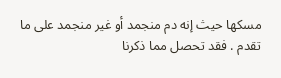مسكها حيث إنه دم منجمد أو غير منجمد على ما تقدم . فقد تحصل مما ذكرنا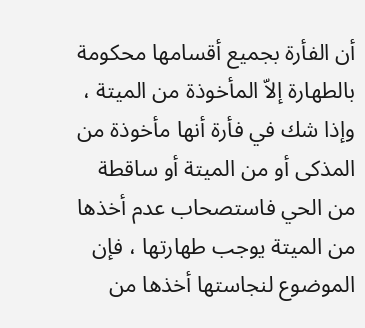أن الفأرة بجميع أقسامها محكومة بالطهارة إلاّ المأخوذة من الميتة ، وإذا شك في فأرة أنها مأخوذة من المذكى أو من الميتة أو ساقطة من الحي فاستصحاب عدم أخذها من الميتة يوجب طهارتها ، فإن الموضوع لنجاستها أخذها من